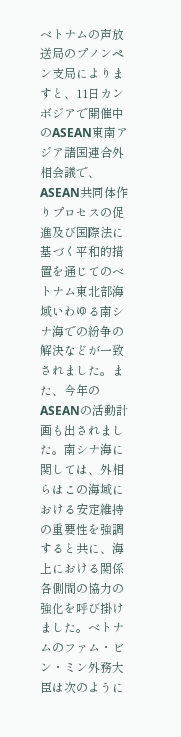ベトナムの声放送局のプノンペン支局によりますと、11日カンボジアで開催中のASEAN東南アジア諸国連合外相会議で、ASEAN共同体作りプロセスの促進及び国際法に基づく平和的措置を通じてのベトナム東北部海域いわゆる南シナ海での紛争の解決などが一致されました。また、今年のASEANの活動計画も出されました。南シナ海に関しては、外相らはこの海域における安定維持の重要性を強調すると共に、海上における関係各側間の協力の強化を呼び掛けました。ベトナムのファム・ビン・ミン外務大臣は次のように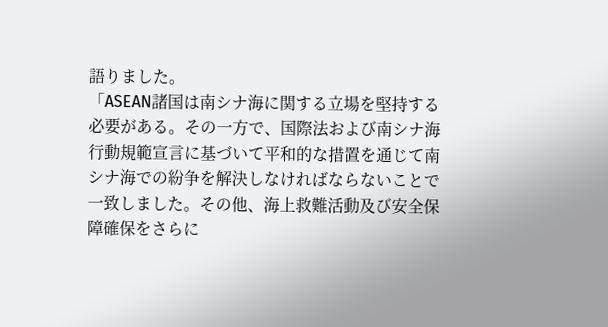語りました。
「ASEAN諸国は南シナ海に関する立場を堅持する必要がある。その一方で、国際法および南シナ海行動規範宣言に基づいて平和的な措置を通じて南シナ海での紛争を解決しなければならないことで一致しました。その他、海上救難活動及び安全保障確保をさらに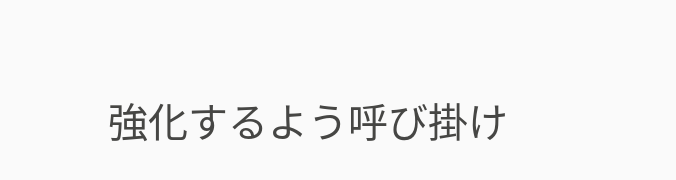強化するよう呼び掛け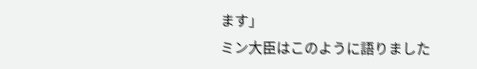ます」
ミン大臣はこのように語りました